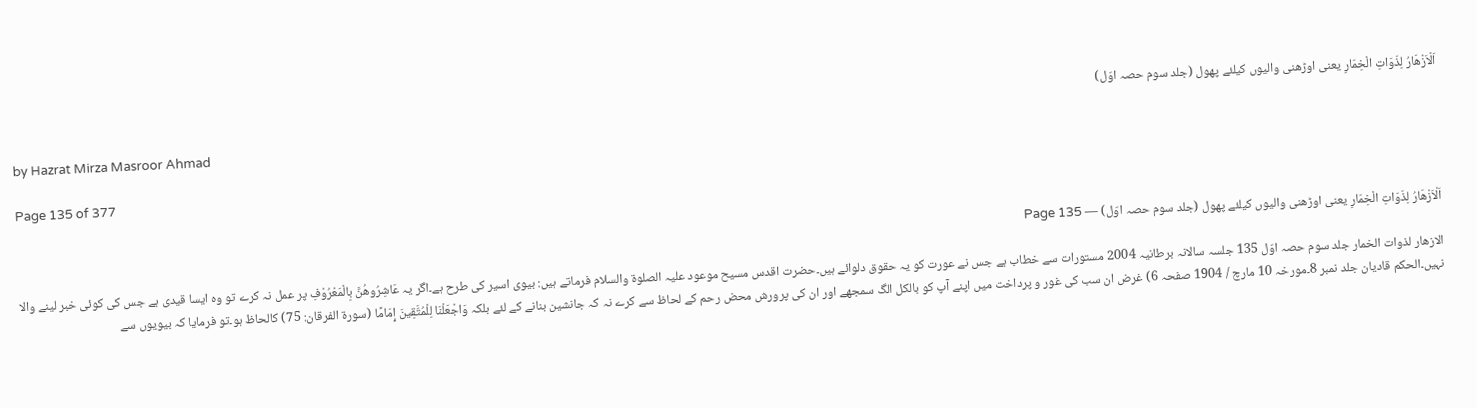اَلْاَزْھَارُ لِذَوَاتِ الْخِمَارِ یعنی اوڑھنی والیوں کیلئے پھول (جلد سوم حصہ اوّل)

by Hazrat Mirza Masroor Ahmad

Page 135 of 377

اَلْاَزْھَارُ لِذَوَاتِ الْخِمَارِ یعنی اوڑھنی والیوں کیلئے پھول (جلد سوم حصہ اوّل) — Page 135

الازهار لذوات الخمار جلد سوم حصہ اوّل 135 جلسہ سالانہ برطانیہ 2004 مستورات سے خطاب ہے جس نے عورت کو یہ حقوق دلوائے ہیں۔حضرت اقدس مسیح موعود علیہ الصلوۃ والسلام فرماتے ہیں: بیوی اسیر کی طرح ہے۔اگر یہ عَاشِرُوهُنَّ بِالْمَعْرُوْفِ پر عمل نہ کرے تو وہ ایسا قیدی ہے جس کی کوئی خبر لینے والا نہیں۔الحکم قادیان جلد نمبر 8۔مورخہ 10 مارچ / 1904 صفحہ 6) غرض ان سب کی غور و پرداخت میں اپنے آپ کو بالکل الگ سمجھے اور ان کی پرورش محض رحم کے لحاظ سے کرے نہ کہ جانشین بنانے کے لئے بلکہ وَاجْعَلْنَا لِلْمُتَّقِينَ إِمَامًا (سورة الفرقان: 75) کالحاظ ہو۔تو فرمایا کہ بیویوں سے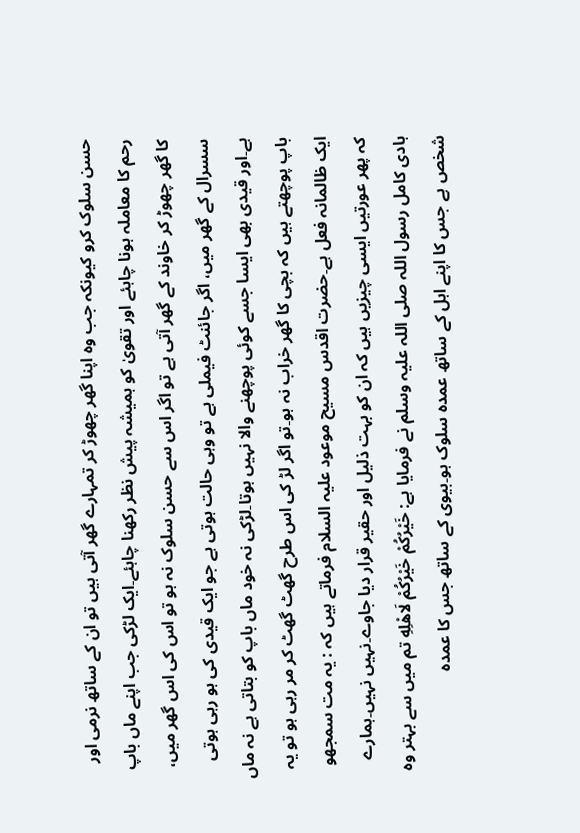حسن سلوک کرو کیونکہ جب وہ اپنا گھر چھوڑ کر تمہارے گھر آتی ہیں تو ان کے ساتھ نرمی اور رحم کا معاملہ ہونا چاہئے اور تقویٰ کو ہمیشہ پیش نظر رکھنا چاہئے۔ایک لڑکی جب اپنے ماں باپ کا گھر چھوڑ کر خاوند کے گھر آتی ہے تو اگر اس سے حسن سلوک نہ ہو تو اس کی اس گھر میں، سسرال کے گھر میں، اگر جائنٹ فیملی ہے تو وہی حالت ہوتی ہے جو ایک قیدی کی ہو رہی ہوتی ہے۔اور قیدی بھی ایسا جسے کوئی پوچھنے والا نہیں ہوتا۔لڑکی نہ خود ماں باپ کو بتاتی ہے نہ ماں باپ پوچھتے ہیں کہ بچی کا گھر خراب نہ ہو۔تو اگر لڑ کی اس طرح گھٹ گھٹ کر مر رہی ہو تو یہ ایک ظالمانہ فعل ہے۔حضرت اقدس مسیح موعود علیہ السلام فرماتے ہیں کہ : یہ مت سمجھو کہ پھر عورتیں ایسی چیزیں ہیں کہ ان کو بہت ذلیل اور حقیر قرار دیا جاوے۔نہیں نہیں۔ہمارے ہادی کامل رسول اللہ صلی اللہ علیہ وسلم نے فرمایا ہے: خَيْرُكُمْ خَيْرُكُمْ لَاهْلِهِ تم میں سے بہتر وہ شخص ہے جس کا اپنے اہل کے ساتھ عمدہ سلوک ہو۔بیوی کے ساتھ جس کا عمدہ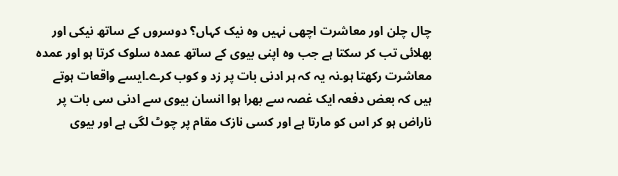چال چلن اور معاشرت اچھی نہیں وہ نیک کہاں؟ دوسروں کے ساتھ نیکی اور بھلائی تب کر سکتا ہے جب وہ اپنی بیوی کے ساتھ عمدہ سلوک کرتا ہو اور عمدہ معاشرت رکھتا ہو۔نہ یہ کہ ہر ادنی بات پر زد و کوب کرے۔ایسے واقعات ہوتے ہیں کہ بعض دفعہ ایک غصہ سے بھرا ہوا انسان بیوی سے ادنی سی بات پر ناراض ہو کر اس کو مارتا ہے اور کسی نازک مقام پر چوٹ لگی ہے اور بیوی